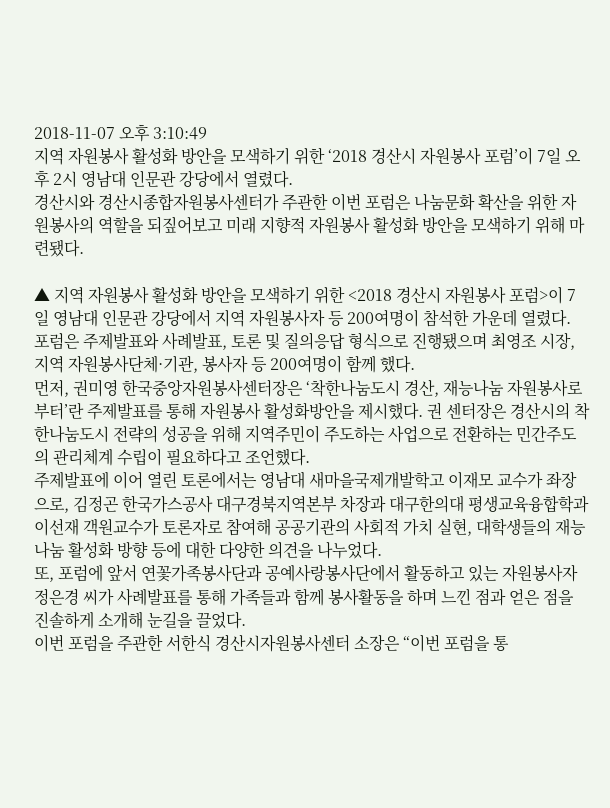2018-11-07 오후 3:10:49
지역 자원봉사 활성화 방안을 모색하기 위한 ‘2018 경산시 자원봉사 포럼’이 7일 오후 2시 영남대 인문관 강당에서 열렸다.
경산시와 경산시종합자원봉사센터가 주관한 이번 포럼은 나눔문화 확산을 위한 자원봉사의 역할을 되짚어보고 미래 지향적 자원봉사 활성화 방안을 모색하기 위해 마련됐다.

▲ 지역 자원봉사 활성화 방안을 모색하기 위한 <2018 경산시 자원봉사 포럼>이 7일 영남대 인문관 강당에서 지역 자원봉사자 등 200여명이 참석한 가운데 열렸다.
포럼은 주제발표와 사례발표, 토론 및 질의응답 형식으로 진행됐으며 최영조 시장, 지역 자원봉사단체·기관, 봉사자 등 200여명이 함께 했다.
먼저, 권미영 한국중앙자원봉사센터장은 ‘착한나눔도시 경산, 재능나눔 자원봉사로부터’란 주제발표를 통해 자원봉사 활성화방안을 제시했다. 권 센터장은 경산시의 착한나눔도시 전략의 성공을 위해 지역주민이 주도하는 사업으로 전환하는 민간주도의 관리체계 수립이 필요하다고 조언했다.
주제발표에 이어 열린 토론에서는 영남대 새마을국제개발학고 이재모 교수가 좌장으로, 김정곤 한국가스공사 대구경북지역본부 차장과 대구한의대 평생교육융합학과 이선재 객원교수가 토론자로 참여해 공공기관의 사회적 가치 실현, 대학생들의 재능나눔 활성화 방향 등에 대한 다양한 의견을 나누었다.
또, 포럼에 앞서 연꽃가족봉사단과 공예사랑봉사단에서 활동하고 있는 자원봉사자 정은경 씨가 사례발표를 통해 가족들과 함께 봉사활동을 하며 느낀 점과 얻은 점을 진솔하게 소개해 눈길을 끌었다.
이번 포럼을 주관한 서한식 경산시자원봉사센터 소장은 “이번 포럼을 통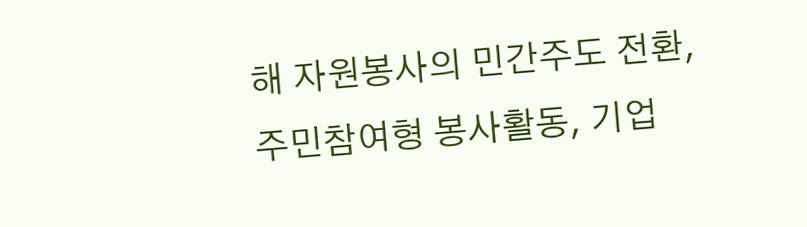해 자원봉사의 민간주도 전환, 주민참여형 봉사활동, 기업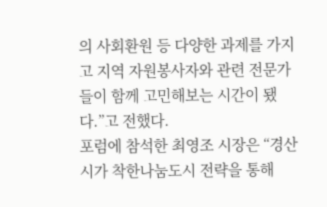의 사회환원 등 다양한 과제를 가지고 지역 자원봉사자와 관련 전문가들이 함께 고민해보는 시간이 됐다.”고 전했다.
포럼에 참석한 최영조 시장은 “경산시가 착한나눔도시 전략을 통해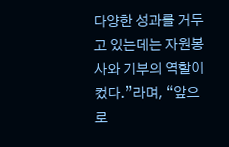다양한 성과를 거두고 있는데는 자원봉사와 기부의 역할이 컸다.”라며, “앞으로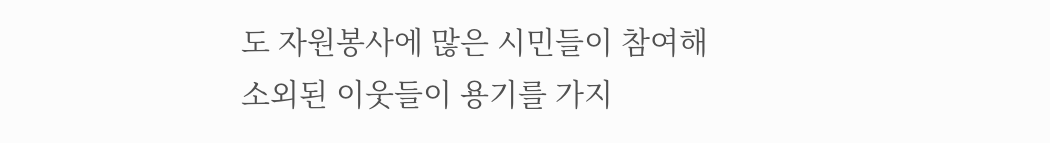도 자원봉사에 많은 시민들이 참여해 소외된 이웃들이 용기를 가지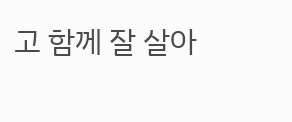고 함께 잘 살아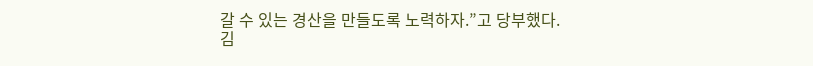갈 수 있는 경산을 만들도록 노력하자.”고 당부했다.
김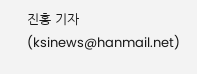진홍 기자 (ksinews@hanmail.net)